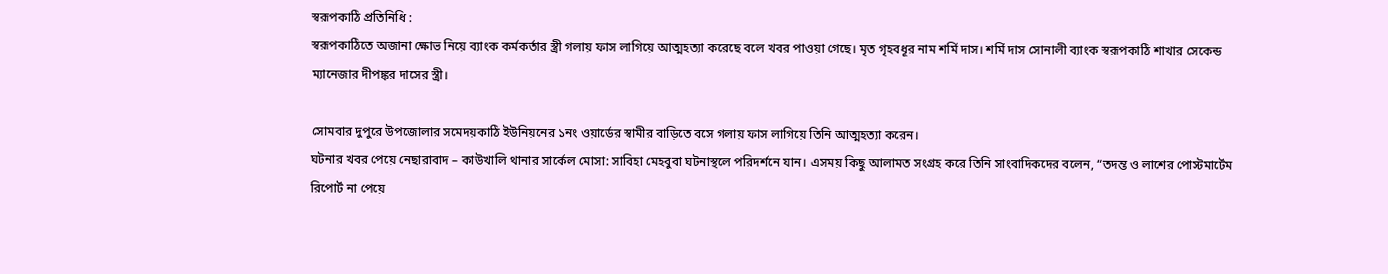স্বরূপকাঠি প্রতিনিধি :
স্বরূপকাঠিতে অজানা ক্ষোভ নিয়ে ব্যাংক কর্মকর্তার স্ত্রী গলায় ফাস লাগিয়ে আত্মহত্যা করেছে বলে খবর পাওয়া গেছে। মৃত গৃহবধূর নাম শর্মি দাস। শর্মি দাস সোনালী ব্যাংক স্বরূপকাঠি শাখার সেকেন্ড ম্যানেজার দীপঙ্কর দাসের স্ত্রী।

সোমবার দুপুরে উপজোলার সমেদয়কাঠি ইউনিয়নের ১নং ওয়ার্ডের স্বামীর বাড়িতে বসে গলায় ফাস লাগিয়ে তিনি আত্মহত্যা করেন।
ঘটনার খবর পেয়ে নেছারাবাদ – কাউখালি থানার সার্কেল মোসা: সাবিহা মেহবুবা ঘটনাস্থলে পরিদর্শনে যান। এসময় কিছু আলামত সংগ্রহ করে তিনি সাংবাদিকদের বলেন, “তদন্ত ও লাশের পোস্টমার্টেম রিপোর্ট না পেয়ে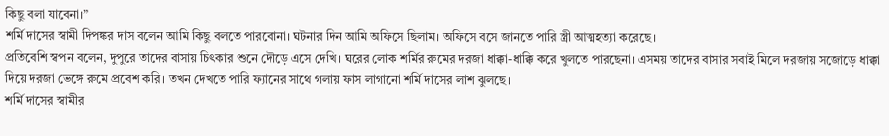কিছু বলা যাবেনা।”
শর্মি দাসের স্বামী দিপঙ্কর দাস বলেন আমি কিছু বলতে পারবোনা। ঘটনার দিন আমি অফিসে ছিলাম। অফিসে বসে জানতে পারি স্ত্রী আত্মহত্যা করেছে।
প্রতিবেশি স্বপন বলেন, দুপুরে তাদের বাসায় চিৎকার শুনে দৌড়ে এসে দেখি। ঘরের লোক শর্মির রুমের দরজা ধাক্কা-ধাক্কি করে খুলতে পারছেনা। এসময় তাদের বাসার সবাই মিলে দরজায় সজোড়ে ধাক্কা দিয়ে দরজা ভেঙ্গে রুমে প্রবেশ করি। তখন দেখতে পারি ফ্যানের সাথে গলায় ফাস লাগানো শর্মি দাসের লাশ ঝুলছে।
শর্মি দাসের স্বামীর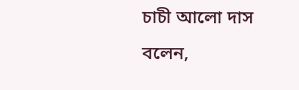চাচী আলো দাস বলেন,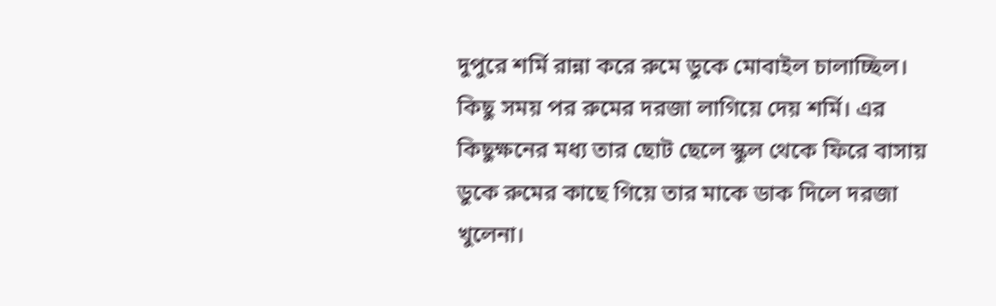দুপুরে শর্মি রান্না করে রুমে ডুকে মোবাইল চালাচ্ছিল। কিছু সময় পর রুমের দরজা লাগিয়ে দেয় শর্মি। এর কিছুক্ষনের মধ্য তার ছোট ছেলে স্কুল থেকে ফিরে বাসায় ডুকে রুমের কাছে গিয়ে তার মাকে ডাক দিলে দরজা খুলেনা।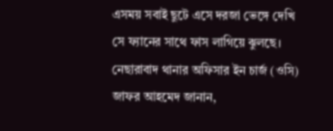এসময় সবাই ছুটে এসে দরজা ভেঙ্গে দেখি সে ফ্যানের সাথে ফাস লাগিয়ে ঝুলছে।
নেছারাবাদ থানার অফিসার ইন চার্জ (ওসি) জাফর আহমেদ জানান,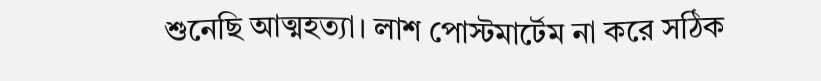শুনেছি আত্মহত্যা। লাশ পোস্টমার্টেম না করে সঠিক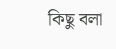কিছু বলা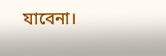যাবেনা।